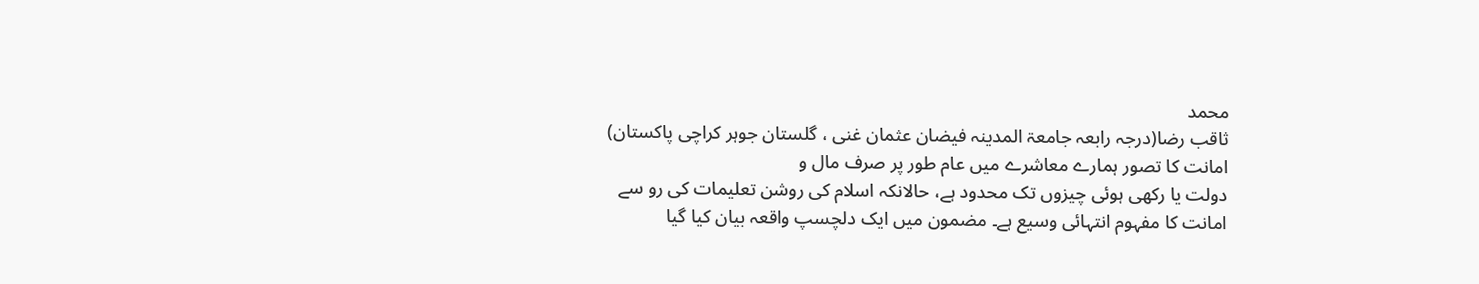محمد
ثاقب رضا(درجہ رابعہ جامعۃ المدینہ فیضان عثمان غنی ، گلستان جوہر کراچی پاکستان)
امانت کا تصور ہمارے معاشرے میں عام طور پر صرف مال و
دولت یا رکھی ہوئی چیزوں تک محدود ہے، حالانکہ اسلام کی روشن تعلیمات کی رو سے
امانت کا مفہوم انتہائی وسیع ہے۔ مضمون میں ایک دلچسپ واقعہ بیان کیا گیا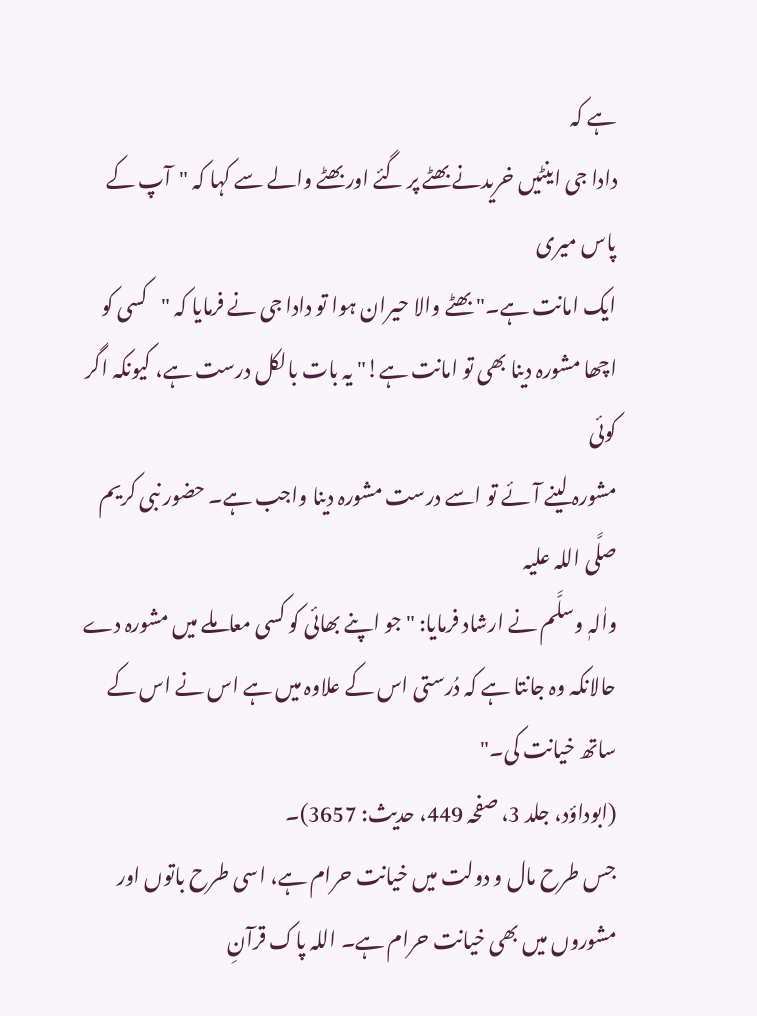ہے کہ
دادا جی اینٹیں خریدنے بھٹے پر گئے اور بھٹے والے سے کہا کہ "آپ کے پاس میری
ایک امانت ہے۔" بھٹے والا حیران ہوا تو دادا جی نے فرمایا کہ "کسی کو
اچھا مشورہ دینا بھی تو امانت ہے!" یہ بات بالکل درست ہے، کیونکہ اگر کوئی
مشورہ لینے آئے تو اسے درست مشورہ دینا واجب ہے۔ حضور نبی کریم صلَّی اللہ علیہ
واٰلہٖ وسلَّم نے ارشاد فرمایا: "جو اپنے بھائی کو کسی معاملے میں مشورہ دے
حالانکہ وہ جانتا ہے کہ دُرستی اس کے علاوہ میں ہے اس نے اس کے ساتھ خیانت کی۔"
(ابوداؤد، جلد 3، صفحہ 449، حدیث: 3657)۔
جس طرح مال و دولت میں خیانت حرام ہے، اسی طرح باتوں اور
مشوروں میں بھی خیانت حرام ہے۔ اللہ پاک قرآنِ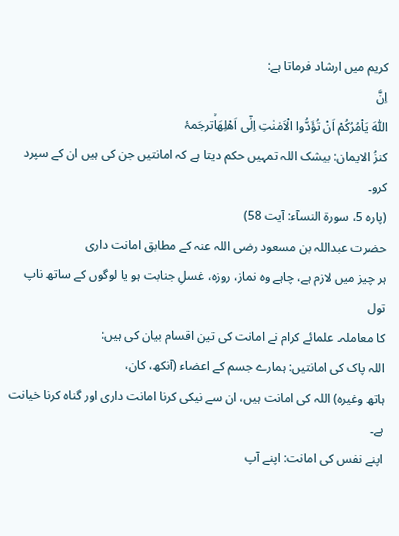کریم میں ارشاد فرماتا ہے:
اِنَّ
اللّٰهَ یَاْمُرُكُمْ اَنْ تُؤَدُّوا الْاَمٰنٰتِ اِلٰۤى اَهْلِهَاۙترجَمۂ
کنزُ الایمان: بیشک اللہ تمہیں حکم دیتا ہے کہ امانتیں جن کی ہیں ان کے سپرد کرو۔
(پارہ 5، سورۃ النسآء: آیت 58)
حضرت عبداللہ بن مسعود رضی اللہ عنہ کے مطابق امانت داری
ہر چیز میں لازم ہے، چاہے وہ نماز، روزہ، غسلِ جنابت ہو یا لوگوں کے ساتھ ناپ تول
کا معاملہ۔ علمائے کرام نے امانت کی تین اقسام بیان کی ہیں:
اللہ پاک کی امانتیں: ہمارے جسم کے اعضاء (آنکھ، کان،
ہاتھ وغیرہ) اللہ کی امانت ہیں، ان سے نیکی کرنا امانت داری اور گناہ کرنا خیانت
ہے۔
اپنے نفس کی امانت: اپنے آپ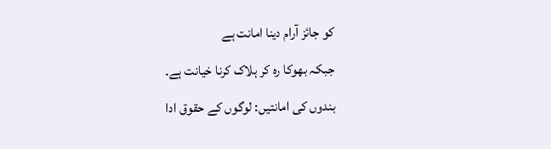کو جائز آرام دینا امانت ہے
جبکہ بھوکا رہ کر ہلاک کرنا خیانت ہے۔
بندوں کی امانتیں: لوگوں کے حقوق ادا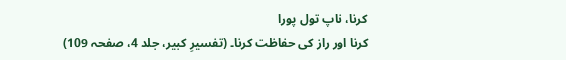کرنا، ناپ تول پورا
کرنا اور راز کی حفاظت کرنا۔ (تفسیرِ کبیر، جلد 4، صفحہ 109)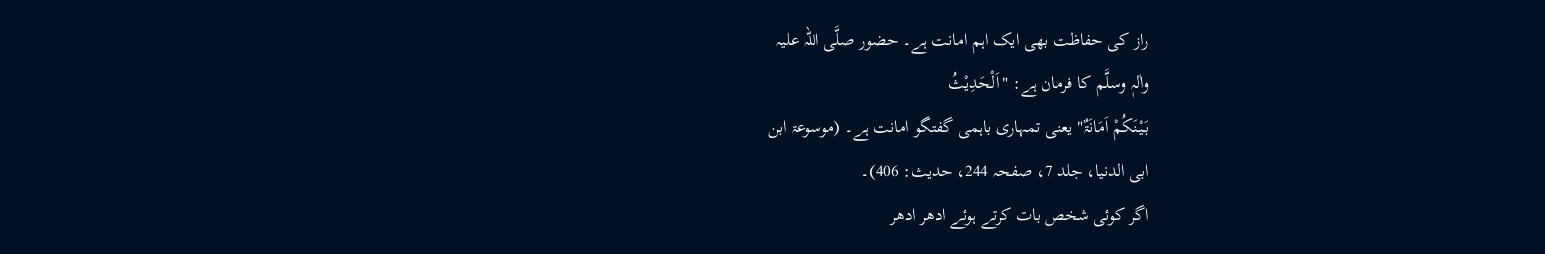راز کی حفاظت بھی ایک اہم امانت ہے۔ حضور صلَّی اللہ علیہ
واٰلہٖ وسلَّم کا فرمان ہے: "اَلْحَدِیْثُ
بَیْنَکُمْ اَمَانَۃٌ" یعنی تمہاری باہمی گفتگو امانت ہے۔ (موسوعۃ ابن
ابی الدنیا، جلد 7، صفحہ 244، حدیث: 406)۔
اگر کوئی شخص بات کرتے ہوئے ادھر ادھر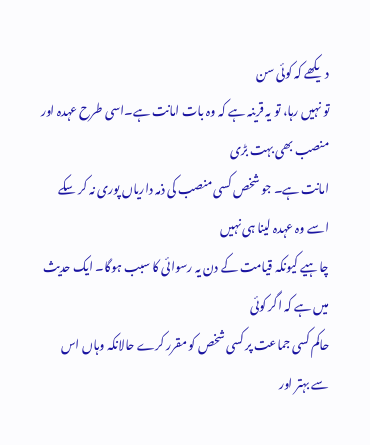دیکھے کہ کوئی سن
تو نہیں رہا، تو یہ قرینہ ہے کہ وہ بات امانت ہے۔اسی طرح عہدہ اور منصب بھی بہت بڑی
امانت ہے۔ جو شخص کسی منصب کی ذمہ داریاں پوری نہ کر سکے اسے وہ عہدہ لینا ہی نہیں
چاہیے کیونکہ قیامت کے دن یہ رسوائی کا سبب ہوگا۔ ایک حدیث میں ہے کہ اگر کوئی
حاکم کسی جماعت پر کسی شخص کو مقرر کرے حالانکہ وہاں اس سے بہتر اور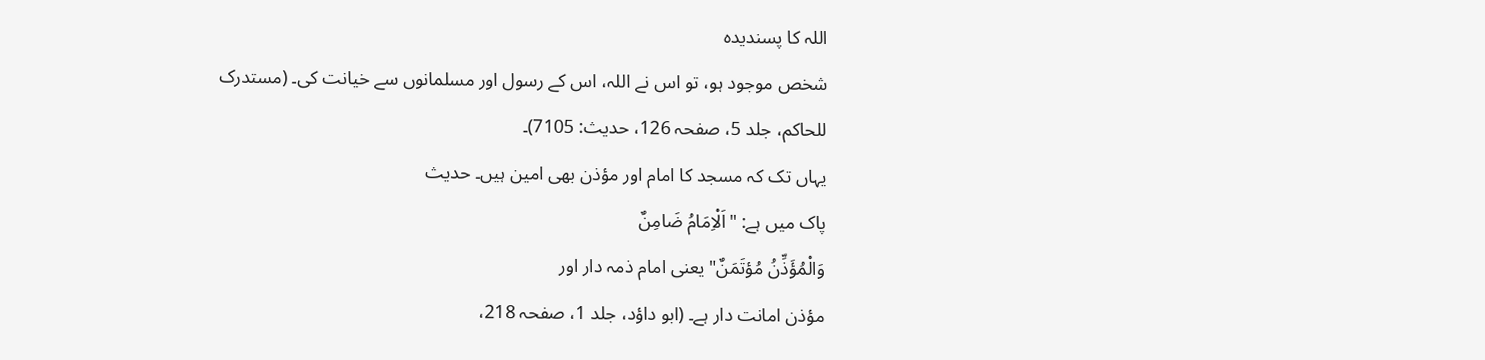اللہ کا پسندیدہ
شخص موجود ہو، تو اس نے اللہ، اس کے رسول اور مسلمانوں سے خیانت کی۔ (مستدرک
للحاکم، جلد 5، صفحہ 126، حدیث: 7105)۔
یہاں تک کہ مسجد کا امام اور مؤذن بھی امین ہیں۔ حدیث
پاک میں ہے: "اَلْاِمَامُ ضَامِنٌ
وَالْمُؤَذِّنُ مُؤتَمَنٌ" یعنی امام ذمہ دار اور
مؤذن امانت دار ہے۔ (ابو داؤد، جلد 1، صفحہ 218،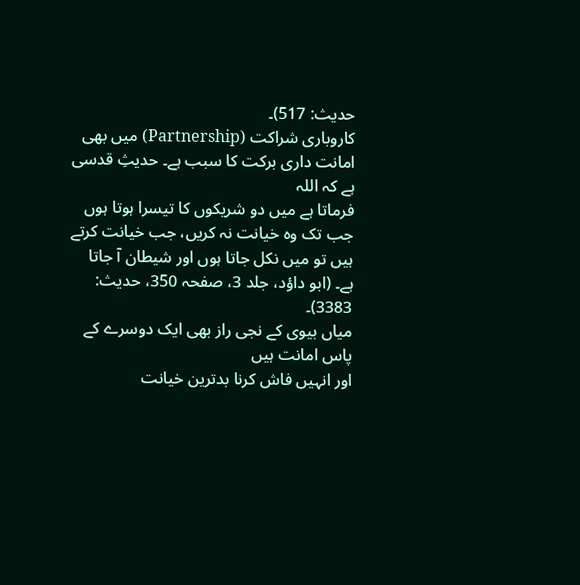حدیث: 517)۔
کاروباری شراکت (Partnership) میں بھی امانت داری برکت کا سبب ہے۔ حدیثِ قدسی ہے کہ اللہ
فرماتا ہے میں دو شریکوں کا تیسرا ہوتا ہوں جب تک وہ خیانت نہ کریں، جب خیانت کرتے
ہیں تو میں نکل جاتا ہوں اور شیطان آ جاتا ہے۔ (ابو داؤد، جلد 3، صفحہ 350، حدیث:
3383)۔
میاں بیوی کے نجی راز بھی ایک دوسرے کے پاس امانت ہیں
اور انہیں فاش کرنا بدترین خیانت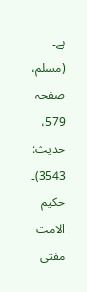ہے۔ (مسلم، صفحہ 579، حدیث: 3543)۔ حکیم الامت
مفتی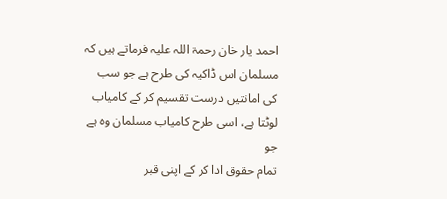احمد یار خان رحمۃ اللہ علیہ فرماتے ہیں کہ مسلمان اس ڈاکیہ کی طرح ہے جو سب
کی امانتیں درست تقسیم کر کے کامیاب لوٹتا ہے، اسی طرح کامیاب مسلمان وہ ہے جو
تمام حقوق ادا کر کے اپنی قبر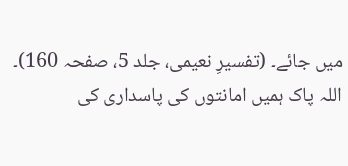میں جائے۔ (تفسیرِ نعیمی، جلد 5، صفحہ 160)۔
اللہ پاک ہمیں امانتوں کی پاسداری کی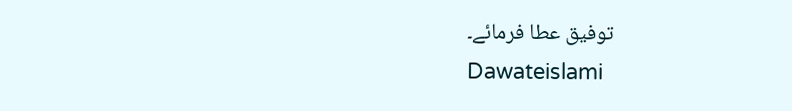توفیق عطا فرمائے۔
Dawateislami